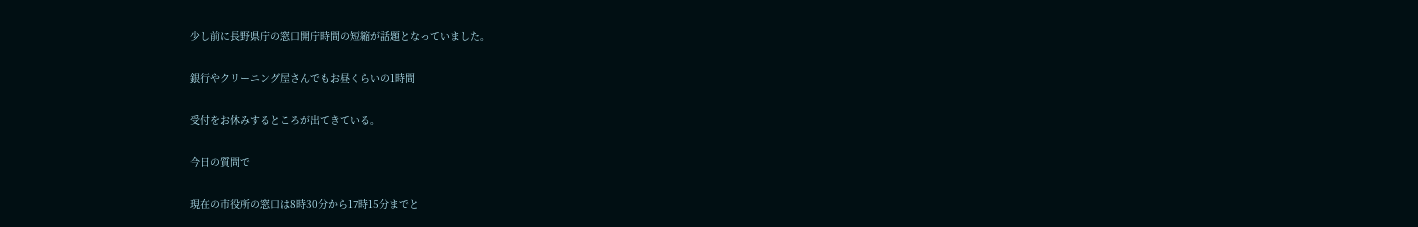少し前に長野県庁の窓口開庁時間の短縮が話題となっていました。

銀行やクリーニング屋さんでもお昼くらいの1時間

受付をお休みするところが出てきている。

今日の質問で

現在の市役所の窓口は8時30分から17時15分までと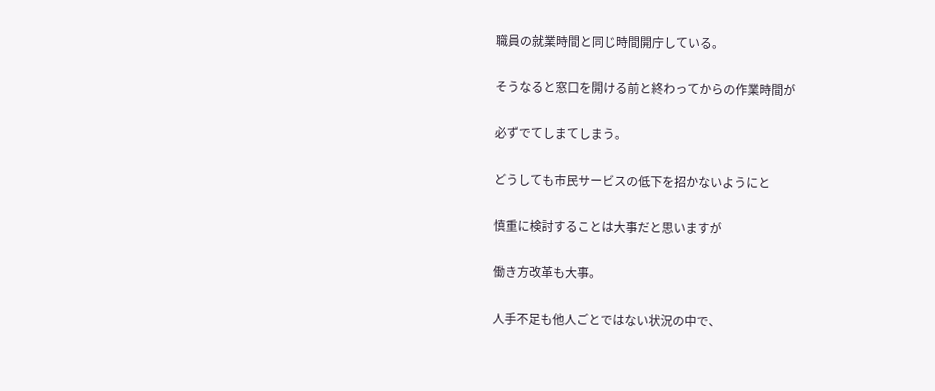職員の就業時間と同じ時間開庁している。

そうなると窓口を開ける前と終わってからの作業時間が

必ずでてしまてしまう。

どうしても市民サービスの低下を招かないようにと

慎重に検討することは大事だと思いますが

働き方改革も大事。

人手不足も他人ごとではない状況の中で、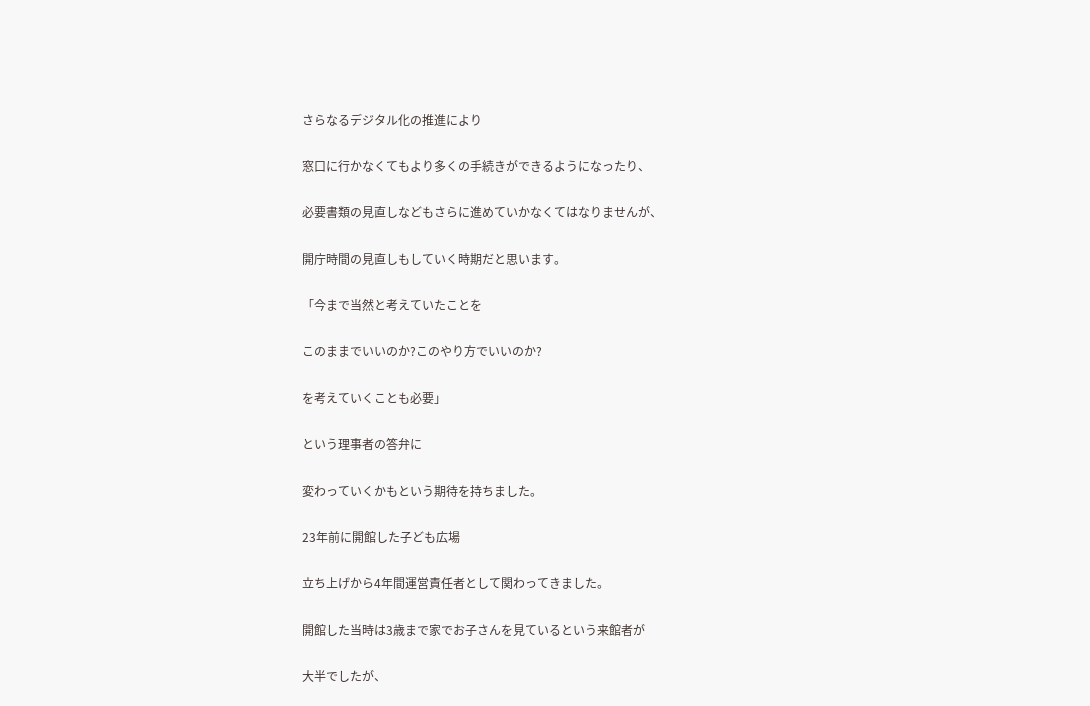さらなるデジタル化の推進により

窓口に行かなくてもより多くの手続きができるようになったり、

必要書類の見直しなどもさらに進めていかなくてはなりませんが、

開庁時間の見直しもしていく時期だと思います。

「今まで当然と考えていたことを

このままでいいのか?このやり方でいいのか?

を考えていくことも必要」

という理事者の答弁に

変わっていくかもという期待を持ちました。

23年前に開館した子ども広場

立ち上げから4年間運営責任者として関わってきました。

開館した当時は3歳まで家でお子さんを見ているという来館者が

大半でしたが、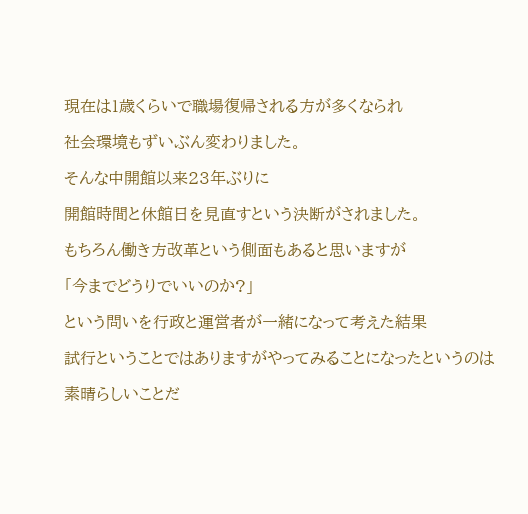現在は1歳くらいで職場復帰される方が多くなられ

社会環境もずいぶん変わりました。

そんな中開館以来23年ぶりに

開館時間と休館日を見直すという決断がされました。

もちろん働き方改革という側面もあると思いますが

「今までどうりでいいのか?」

という問いを行政と運営者が一緒になって考えた結果

試行ということではありますがやってみることになったというのは

素晴らしいことだ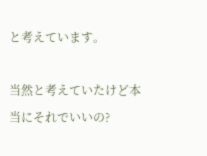と考えています。

当然と考えていたけど本当にそれでいいの?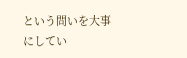という問いを大事にしてい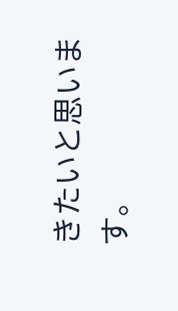きたいと思います。